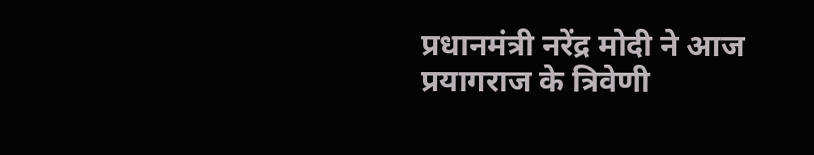प्रधानमंत्री नरेंद्र मोदी ने आज प्रयागराज के त्रिवेणी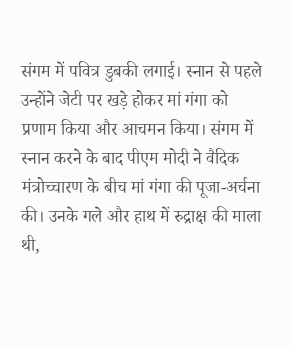संगम में पवित्र डुबकी लगाई। स्नान से पहले उन्होंने जेटी पर खड़े होकर मां गंगा को प्रणाम किया और आचमन किया। संगम में स्नान करने के बाद पीएम मोदी ने वैदिक मंत्रोच्चारण के बीच मां गंगा की पूजा-अर्चना की। उनके गले और हाथ में रुद्राक्ष की माला थी,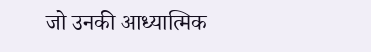जो उनकी आध्यात्मिक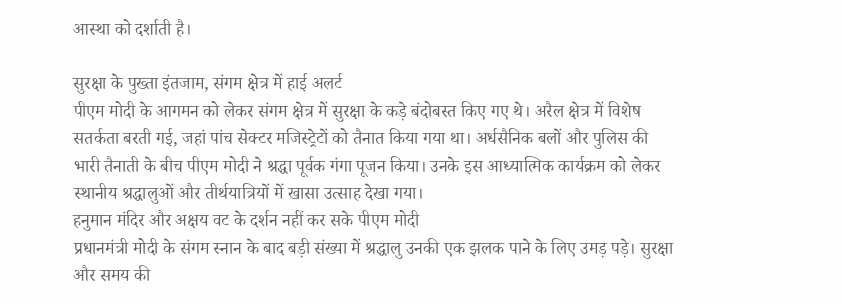आस्था को दर्शाती है।

सुरक्षा के पुख्ता इंतजाम, संगम क्षेत्र में हाई अलर्ट
पीएम मोदी के आगमन को लेकर संगम क्षेत्र में सुरक्षा के कड़े बंदोबस्त किए गए थे। अरैल क्षेत्र में विशेष सतर्कता बरती गई, जहां पांच सेक्टर मजिस्ट्रेटों को तैनात किया गया था। अर्धसैनिक बलों और पुलिस की भारी तैनाती के बीच पीएम मोदी ने श्रद्धा पूर्वक गंगा पूजन किया। उनके इस आध्यात्मिक कार्यक्रम को लेकर स्थानीय श्रद्धालुओं और तीर्थयात्रियों में खासा उत्साह देखा गया।
हनुमान मंदिर और अक्षय वट के दर्शन नहीं कर सके पीएम मोदी
प्रधानमंत्री मोदी के संगम स्नान के बाद बड़ी संख्या में श्रद्धालु उनकी एक झलक पाने के लिए उमड़ पड़े। सुरक्षा और समय की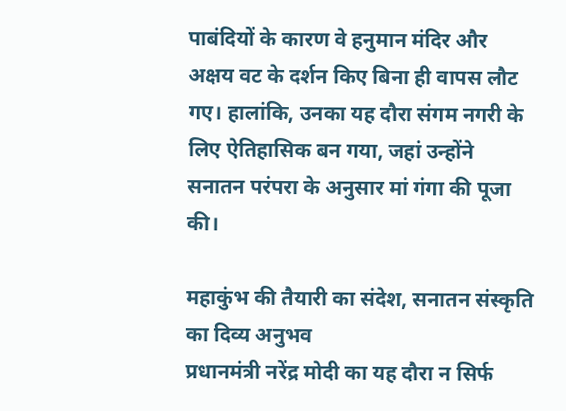पाबंदियों के कारण वे हनुमान मंदिर और अक्षय वट के दर्शन किए बिना ही वापस लौट गए। हालांकि, उनका यह दौरा संगम नगरी के लिए ऐतिहासिक बन गया, जहां उन्होंने सनातन परंपरा के अनुसार मां गंगा की पूजा की।

महाकुंभ की तैयारी का संदेश, सनातन संस्कृति का दिव्य अनुभव
प्रधानमंत्री नरेंद्र मोदी का यह दौरा न सिर्फ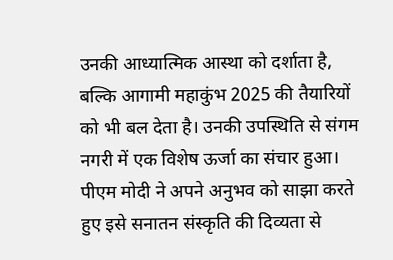उनकी आध्यात्मिक आस्था को दर्शाता है, बल्कि आगामी महाकुंभ 2025 की तैयारियों को भी बल देता है। उनकी उपस्थिति से संगम नगरी में एक विशेष ऊर्जा का संचार हुआ। पीएम मोदी ने अपने अनुभव को साझा करते हुए इसे सनातन संस्कृति की दिव्यता से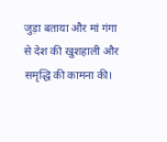जुड़ा बताया और मां गंगा से देश की खुशहाली और समृद्धि की कामना की।